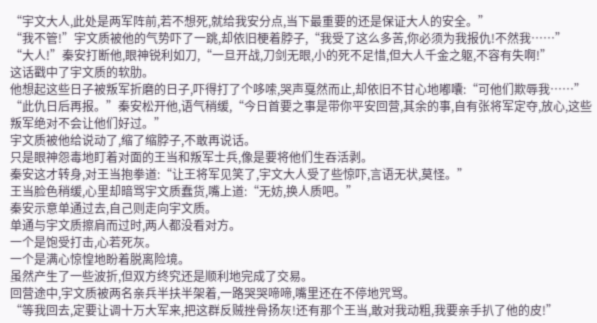“宇文大人,此处是两军阵前,若不想死,就给我安分点,当下最重要的还是保证大人的安全。”
“我不管!”宇文质被他的气势吓了一跳,却依旧梗着脖子,“我受了这么多苦,你必须为我报仇!不然我……”
“大人!”秦安打断他,眼神锐利如刀,“一旦开战,刀剑无眼,小的死不足惜,但大人千金之躯,不容有失啊!”
这话戳中了宇文质的软肋。
他想起这些日子被叛军折磨的日子,吓得打了个哆嗦,哭声戛然而止,却依旧不甘心地嘟囔:“可他们欺辱我……”
“此仇日后再报。”秦安松开他,语气稍缓,“今日首要之事是带你平安回营,其余的事,自有张将军定夺,放心,这些叛军绝对不会让他们好过。”
宇文质被他给说动了,缩了缩脖子,不敢再说话。
只是眼神怨毒地盯着对面的王当和叛军士兵,像是要将他们生吞活剥。
秦安这才转身,对王当抱拳道:“让王将军见笑了,宇文大人受了些惊吓,言语无状,莫怪。”
王当脸色稍缓,心里却暗骂宇文质蠢货,嘴上道:“无妨,换人质吧。”
秦安示意单通过去,自己则走向宇文质。
单通与宇文质擦肩而过时,两人都没看对方。
一个是饱受打击,心若死灰。
一个是满心惊惶地盼着脱离险境。
虽然产生了一些波折,但双方终究还是顺利地完成了交易。
回营途中,宇文质被两名亲兵半扶半架着,一路哭哭啼啼,嘴里还在不停地咒骂。
“等我回去,定要让调十万大军来,把这群反贼挫骨扬灰!还有那个王当,敢对我动粗,我要亲手扒了他的皮!”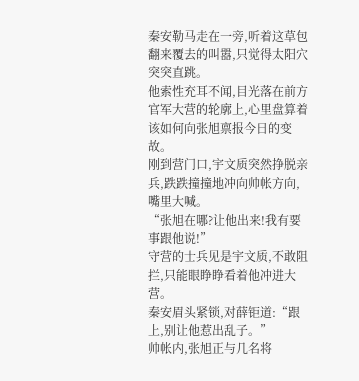秦安勒马走在一旁,听着这草包翻来覆去的叫嚣,只觉得太阳穴突突直跳。
他索性充耳不闻,目光落在前方官军大营的轮廓上,心里盘算着该如何向张旭禀报今日的变故。
刚到营门口,宇文质突然挣脱亲兵,跌跌撞撞地冲向帅帐方向,嘴里大喊。
“张旭在哪?让他出来!我有要事跟他说!”
守营的士兵见是宇文质,不敢阻拦,只能眼睁睁看着他冲进大营。
秦安眉头紧锁,对薛钜道:“跟上,别让他惹出乱子。”
帅帐内,张旭正与几名将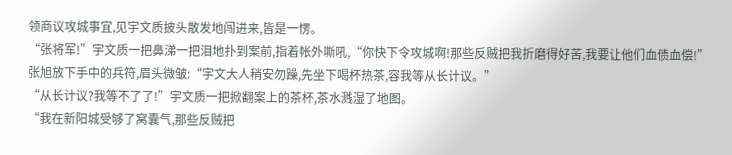领商议攻城事宜,见宇文质披头散发地闯进来,皆是一愣。
“张将军!”宇文质一把鼻涕一把泪地扑到案前,指着帐外嘶吼,“你快下令攻城啊!那些反贼把我折磨得好苦,我要让他们血债血偿!”
张旭放下手中的兵符,眉头微皱:“宇文大人稍安勿躁,先坐下喝杯热茶,容我等从长计议。”
“从长计议?我等不了了!”宇文质一把掀翻案上的茶杯,茶水溅湿了地图。
“我在新阳城受够了窝囊气,那些反贼把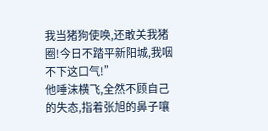我当猪狗使唤,还敢关我猪圈!今日不踏平新阳城,我咽不下这口气!”
他唾沫横飞,全然不顾自己的失态,指着张旭的鼻子嚷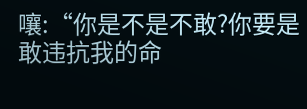嚷:“你是不是不敢?你要是敢违抗我的命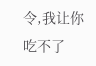令,我让你吃不了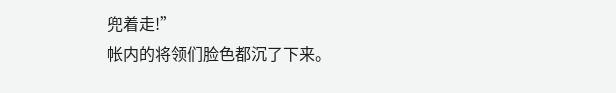兜着走!”
帐内的将领们脸色都沉了下来。